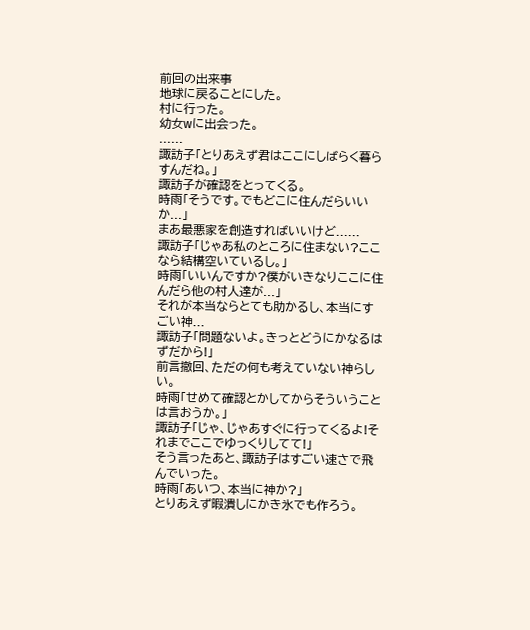前回の出来事
地球に戻ることにした。
村に行った。
幼女wに出会った。
......
諏訪子「とりあえず君はここにしばらく暮らすんだね。」
諏訪子が確認をとってくる。
時雨「そうです。でもどこに住んだらいいか...」
まあ最悪家を創造すればいいけど......
諏訪子「じゃあ私のところに住まない?ここなら結構空いているし。」
時雨「いいんですか?僕がいきなりここに住んだら他の村人達が...」
それが本当ならとても助かるし、本当にすごい神...
諏訪子「問題ないよ。きっとどうにかなるはずだから!」
前言撤回、ただの何も考えていない神らしい。
時雨「せめて確認とかしてからそういうことは言おうか。」
諏訪子「じゃ、じゃあすぐに行ってくるよ!それまでここでゆっくりしてて!」
そう言ったあと、諏訪子はすごい速さで飛んでいった。
時雨「あいつ、本当に神か?」
とりあえず暇潰しにかき氷でも作ろう。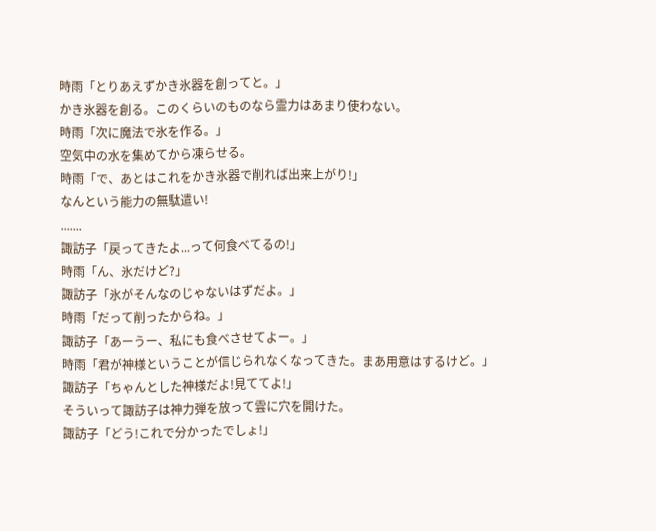時雨「とりあえずかき氷器を創ってと。」
かき氷器を創る。このくらいのものなら霊力はあまり使わない。
時雨「次に魔法で氷を作る。」
空気中の水を集めてから凍らせる。
時雨「で、あとはこれをかき氷器で削れば出来上がり!」
なんという能力の無駄遣い!
.......
諏訪子「戻ってきたよ...って何食べてるの!」
時雨「ん、氷だけど?」
諏訪子「氷がそんなのじゃないはずだよ。」
時雨「だって削ったからね。」
諏訪子「あーうー、私にも食べさせてよー。」
時雨「君が神様ということが信じられなくなってきた。まあ用意はするけど。」
諏訪子「ちゃんとした神様だよ!見ててよ!」
そういって諏訪子は神力弾を放って雲に穴を開けた。
諏訪子「どう!これで分かったでしょ!」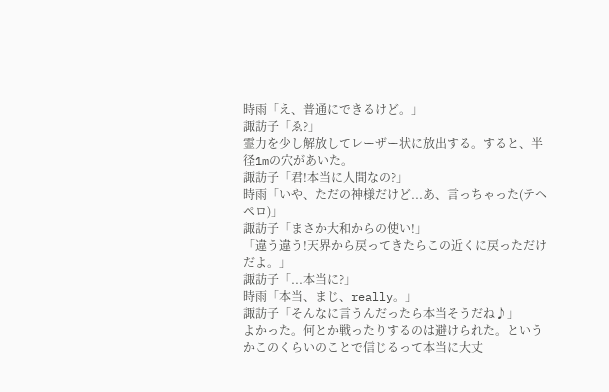時雨「え、普通にできるけど。」
諏訪子「ゑ?」
霊力を少し解放してレーザー状に放出する。すると、半径1mの穴があいた。
諏訪子「君!本当に人間なの?」
時雨「いや、ただの神様だけど...あ、言っちゃった(テヘペロ)」
諏訪子「まさか大和からの使い!」
「違う違う!天界から戻ってきたらこの近くに戻っただけだよ。」
諏訪子「...本当に?」
時雨「本当、まじ、really。」
諏訪子「そんなに言うんだったら本当そうだね♪」
よかった。何とか戦ったりするのは避けられた。というかこのくらいのことで信じるって本当に大丈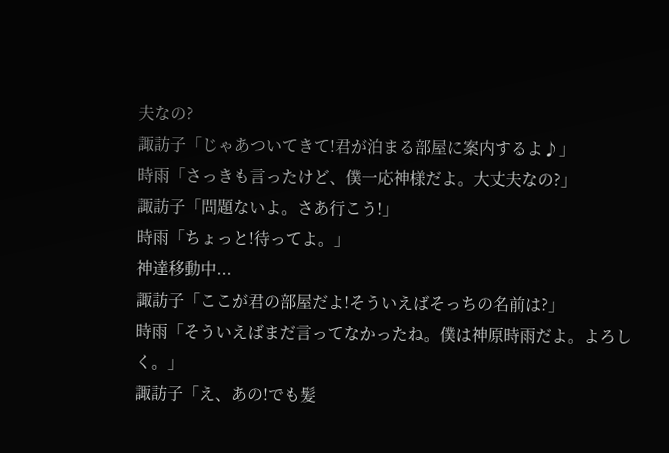夫なの?
諏訪子「じゃあついてきて!君が泊まる部屋に案内するよ♪」
時雨「さっきも言ったけど、僕一応神様だよ。大丈夫なの?」
諏訪子「問題ないよ。さあ行こう!」
時雨「ちょっと!待ってよ。」
神達移動中...
諏訪子「ここが君の部屋だよ!そういえばそっちの名前は?」
時雨「そういえばまだ言ってなかったね。僕は神原時雨だよ。よろしく。」
諏訪子「え、あの!でも髪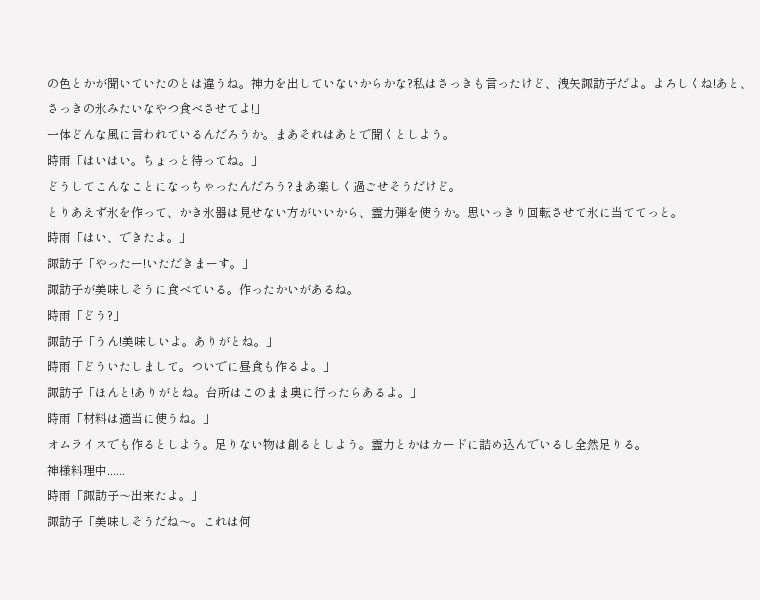の色とかが聞いていたのとは違うね。神力を出していないからかな?私はさっきも言ったけど、洩矢諏訪子だよ。よろしくね!あと、さっきの氷みたいなやつ食べさせてよ!」
一体どんな風に言われているんだろうか。まあそれはあとで聞くとしよう。
時雨「はいはい。ちょっと待ってね。」
どうしてこんなことになっちゃったんだろう?まあ楽しく過ごせそうだけど。
とりあえず氷を作って、かき氷器は見せない方がいいから、霊力弾を使うか。思いっきり回転させて氷に当ててっと。
時雨「はい、できたよ。」
諏訪子「やったー!いただきまーす。」
諏訪子が美味しそうに食べている。作ったかいがあるね。
時雨「どう?」
諏訪子「うん!美味しいよ。ありがとね。」
時雨「どういたしまして。ついでに昼食も作るよ。」
諏訪子「ほんと!ありがとね。台所はこのまま奥に行ったらあるよ。」
時雨「材料は適当に使うね。」
オムライスでも作るとしよう。足りない物は創るとしよう。霊力とかはカードに詰め込んでいるし全然足りる。
神様料理中......
時雨「諏訪子〜出来たよ。」
諏訪子「美味しそうだね〜。これは何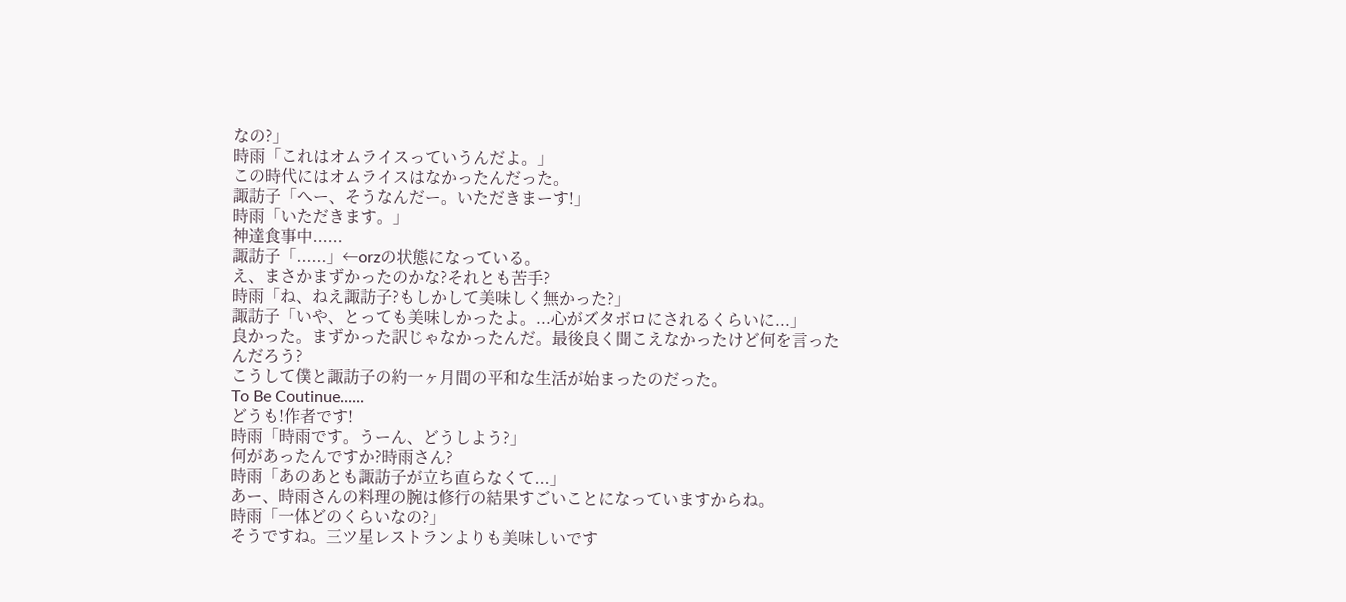なの?」
時雨「これはオムライスっていうんだよ。」
この時代にはオムライスはなかったんだった。
諏訪子「へー、そうなんだー。いただきまーす!」
時雨「いただきます。」
神達食事中......
諏訪子「......」←orzの状態になっている。
え、まさかまずかったのかな?それとも苦手?
時雨「ね、ねえ諏訪子?もしかして美味しく無かった?」
諏訪子「いや、とっても美味しかったよ。...心がズタボロにされるくらいに...」
良かった。まずかった訳じゃなかったんだ。最後良く聞こえなかったけど何を言ったんだろう?
こうして僕と諏訪子の約一ヶ月間の平和な生活が始まったのだった。
To Be Coutinue......
どうも!作者です!
時雨「時雨です。うーん、どうしよう?」
何があったんですか?時雨さん?
時雨「あのあとも諏訪子が立ち直らなくて...」
あー、時雨さんの料理の腕は修行の結果すごいことになっていますからね。
時雨「一体どのくらいなの?」
そうですね。三ツ星レストランよりも美味しいです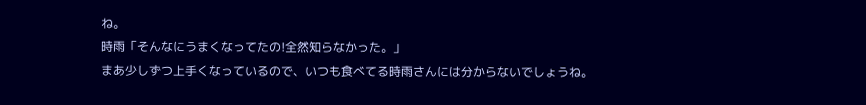ね。
時雨「そんなにうまくなってたの!全然知らなかった。」
まあ少しずつ上手くなっているので、いつも食べてる時雨さんには分からないでしょうね。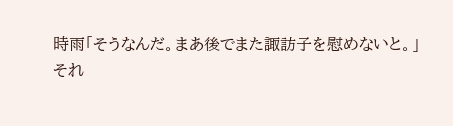時雨「そうなんだ。まあ後でまた諏訪子を慰めないと。」
それ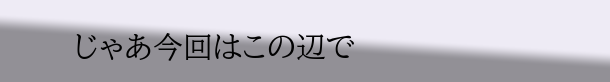じゃあ今回はこの辺で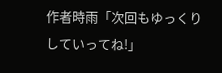作者時雨「次回もゆっくりしていってね!」